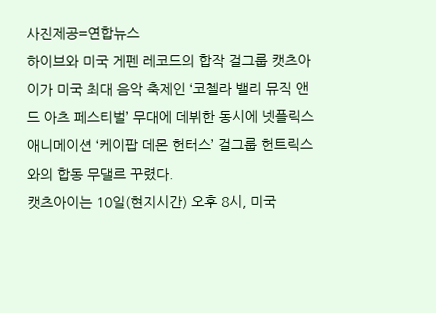사진제공=연합뉴스
하이브와 미국 게펜 레코드의 합작 걸그룹 캣츠아이가 미국 최대 음악 축제인 ‘코첼라 밸리 뮤직 앤드 아츠 페스티벌’ 무대에 데뷔한 동시에 넷플릭스 애니메이션 ‘케이팝 데몬 헌터스’ 걸그룹 헌트릭스와의 합동 무댈르 꾸렸다.
캣츠아이는 10일(현지시간) 오후 8시, 미국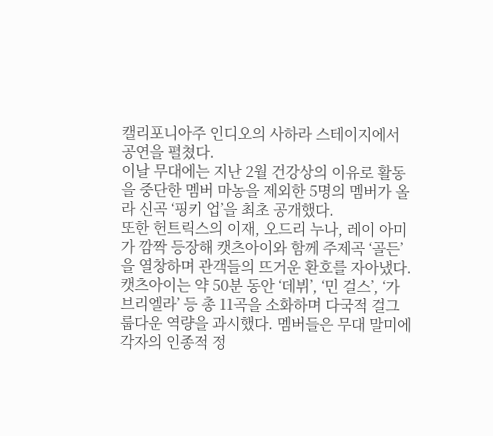캘리포니아주 인디오의 사하라 스테이지에서 공연을 펼쳤다.
이날 무대에는 지난 2월 건강상의 이유로 활동을 중단한 멤버 마농을 제외한 5명의 멤버가 올라 신곡 ‘핑키 업’을 최초 공개했다.
또한 헌트릭스의 이재, 오드리 누나, 레이 아미가 깜짝 등장해 캣츠아이와 함께 주제곡 ‘골든’을 열창하며 관객들의 뜨거운 환호를 자아냈다.
캣츠아이는 약 50분 동안 ‘데뷔’, ‘민 걸스’, ‘가브리엘라’ 등 총 11곡을 소화하며 다국적 걸그룹다운 역량을 과시했다. 멤버들은 무대 말미에 각자의 인종적 정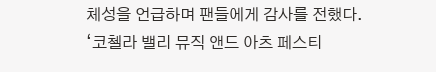체성을 언급하며 팬들에게 감사를 전했다.
‘코첼라 밸리 뮤직 앤드 아츠 페스티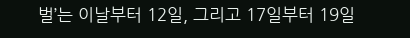벌’는 이날부터 12일, 그리고 17일부터 19일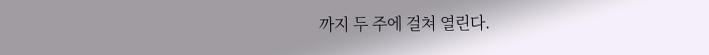까지 두 주에 걸쳐 열린다.